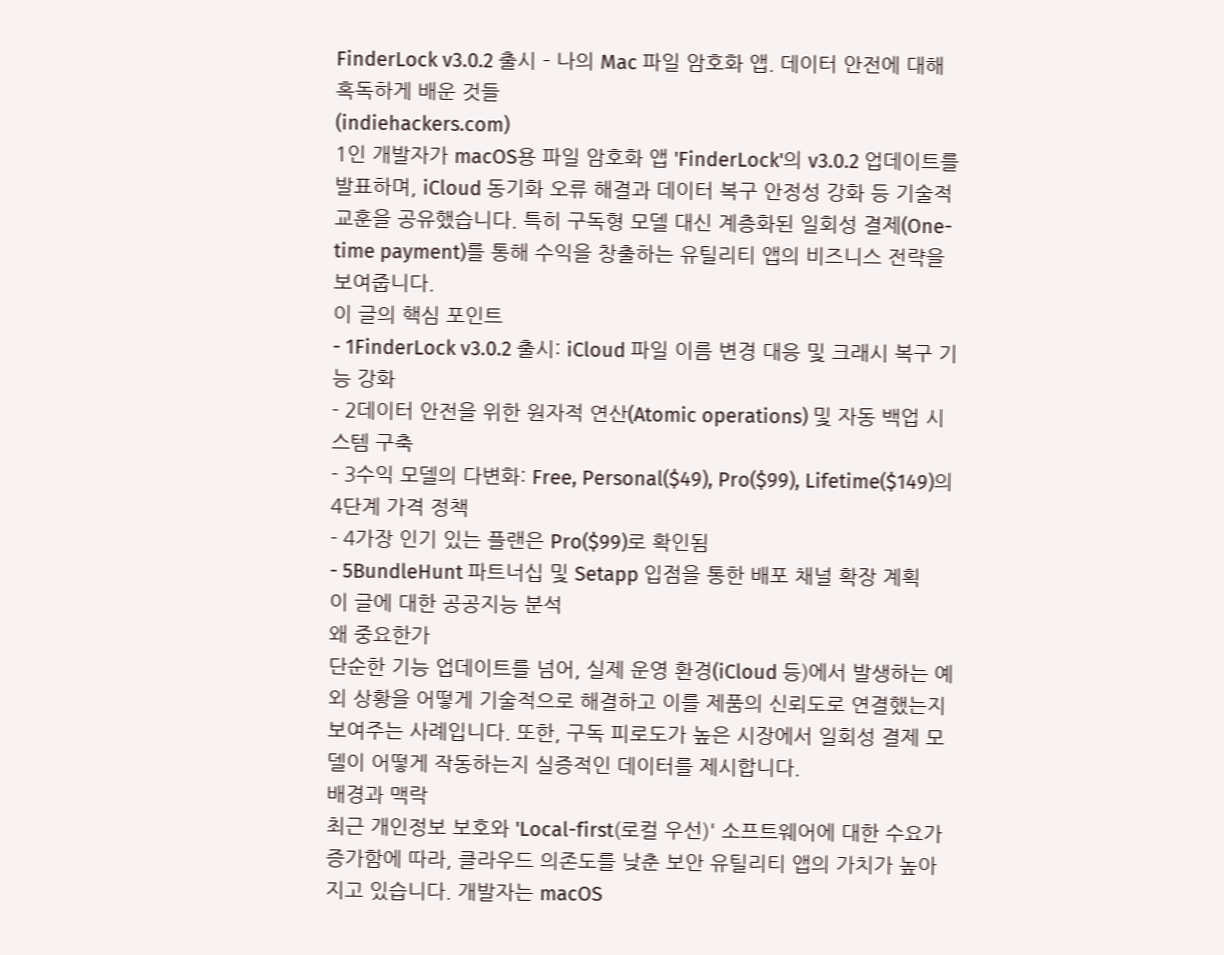FinderLock v3.0.2 출시 – 나의 Mac 파일 암호화 앱. 데이터 안전에 대해 혹독하게 배운 것들
(indiehackers.com)
1인 개발자가 macOS용 파일 암호화 앱 'FinderLock'의 v3.0.2 업데이트를 발표하며, iCloud 동기화 오류 해결과 데이터 복구 안정성 강화 등 기술적 교훈을 공유했습니다. 특히 구독형 모델 대신 계층화된 일회성 결제(One-time payment)를 통해 수익을 창출하는 유틸리티 앱의 비즈니스 전략을 보여줍니다.
이 글의 핵심 포인트
- 1FinderLock v3.0.2 출시: iCloud 파일 이름 변경 대응 및 크래시 복구 기능 강화
- 2데이터 안전을 위한 원자적 연산(Atomic operations) 및 자동 백업 시스템 구축
- 3수익 모델의 다변화: Free, Personal($49), Pro($99), Lifetime($149)의 4단계 가격 정책
- 4가장 인기 있는 플랜은 Pro($99)로 확인됨
- 5BundleHunt 파트너십 및 Setapp 입점을 통한 배포 채널 확장 계획
이 글에 대한 공공지능 분석
왜 중요한가
단순한 기능 업데이트를 넘어, 실제 운영 환경(iCloud 등)에서 발생하는 예외 상황을 어떻게 기술적으로 해결하고 이를 제품의 신뢰도로 연결했는지 보여주는 사례입니다. 또한, 구독 피로도가 높은 시장에서 일회성 결제 모델이 어떻게 작동하는지 실증적인 데이터를 제시합니다.
배경과 맥락
최근 개인정보 보호와 'Local-first(로컬 우선)' 소프트웨어에 대한 수요가 증가함에 따라, 클라우드 의존도를 낮춘 보안 유틸리티 앱의 가치가 높아지고 있습니다. 개발자는 macOS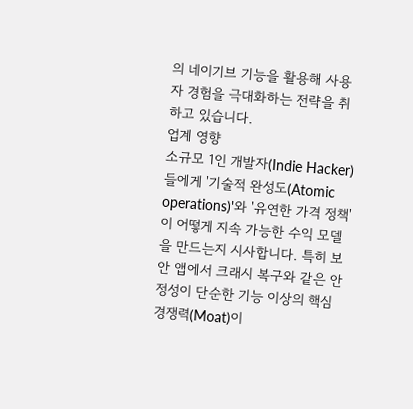의 네이기브 기능을 활용해 사용자 경험을 극대화하는 전략을 취하고 있습니다.
업계 영향
소규모 1인 개발자(Indie Hacker)들에게 '기술적 완성도(Atomic operations)'와 '유연한 가격 정책'이 어떻게 지속 가능한 수익 모델을 만드는지 시사합니다. 특히 보안 앱에서 크래시 복구와 같은 안정성이 단순한 기능 이상의 핵심 경쟁력(Moat)이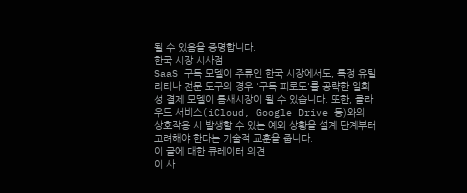될 수 있음을 증명합니다.
한국 시장 시사점
SaaS 구독 모델이 주류인 한국 시장에서도, 특정 유틸리티나 전문 도구의 경우 '구독 피로도'를 공략한 일회성 결제 모델이 틈새시장이 될 수 있습니다. 또한, 클라우드 서비스(iCloud, Google Drive 등)와의 상호작용 시 발생할 수 있는 예외 상황을 설계 단계부터 고려해야 한다는 기술적 교훈을 줍니다.
이 글에 대한 큐레이터 의견
이 사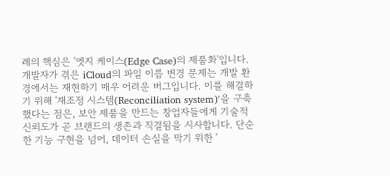례의 핵심은 '엣지 케이스(Edge Case)의 제품화'입니다. 개발자가 겪은 iCloud의 파일 이름 변경 문제는 개발 환경에서는 재현하기 매우 어려운 버그입니다. 이를 해결하기 위해 '재조정 시스템(Reconciliation system)'을 구축했다는 점은, 보안 제품을 만드는 창업자들에게 기술적 신뢰도가 곧 브랜드의 생존과 직결됨을 시사합니다. 단순한 기능 구현을 넘어, 데이터 손실을 막기 위한 '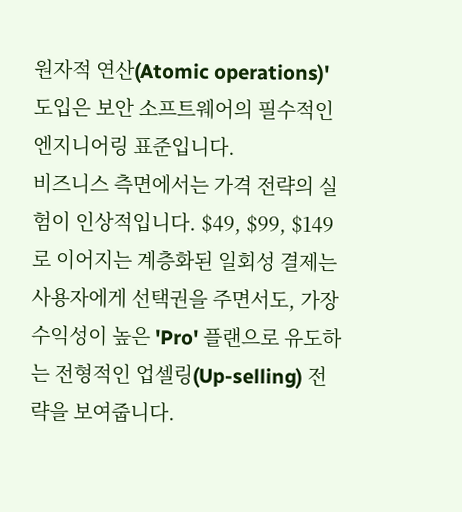원자적 연산(Atomic operations)' 도입은 보안 소프트웨어의 필수적인 엔지니어링 표준입니다.
비즈니스 측면에서는 가격 전략의 실험이 인상적입니다. $49, $99, $149로 이어지는 계층화된 일회성 결제는 사용자에게 선택권을 주면서도, 가장 수익성이 높은 'Pro' 플랜으로 유도하는 전형적인 업셀링(Up-selling) 전략을 보여줍니다.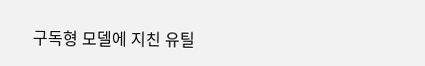구독형 모델에 지친 유틸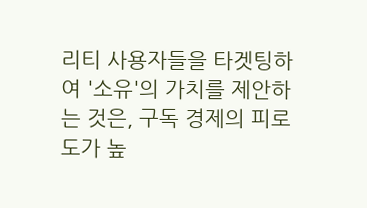리티 사용자들을 타겟팅하여 '소유'의 가치를 제안하는 것은, 구독 경제의 피로도가 높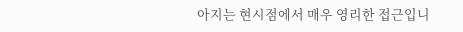아지는 현시점에서 매우 영리한 접근입니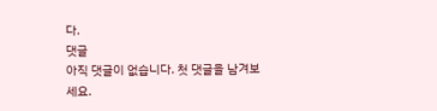다.
댓글
아직 댓글이 없습니다. 첫 댓글을 남겨보세요.